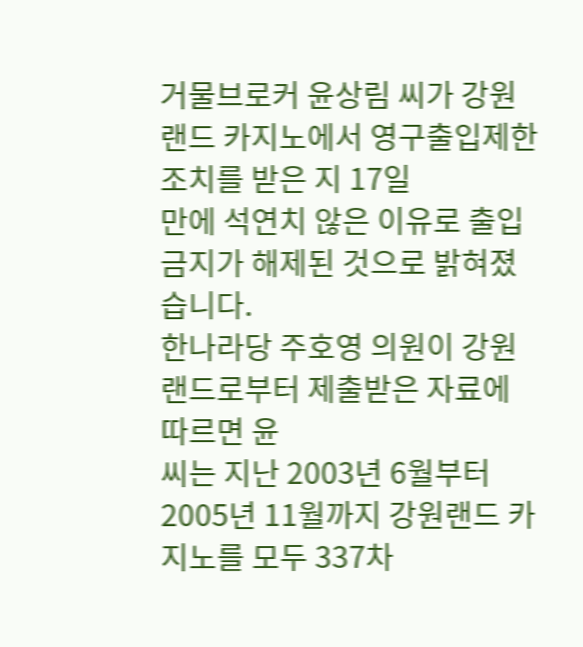거물브로커 윤상림 씨가 강원랜드 카지노에서 영구출입제한 조치를 받은 지 17일
만에 석연치 않은 이유로 출입금지가 해제된 것으로 밝혀졌습니다.
한나라당 주호영 의원이 강원랜드로부터 제출받은 자료에 따르면 윤
씨는 지난 2003년 6월부터 2005년 11월까지 강원랜드 카지노를 모두 337차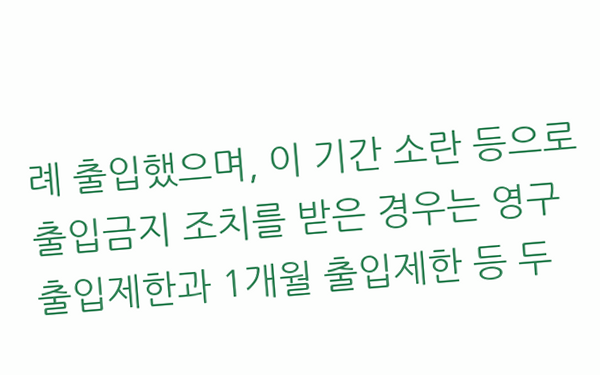례 출입했으며, 이 기간 소란 등으로 출입금지 조치를 받은 경우는 영구출입제한과 1개월 출입제한 등 두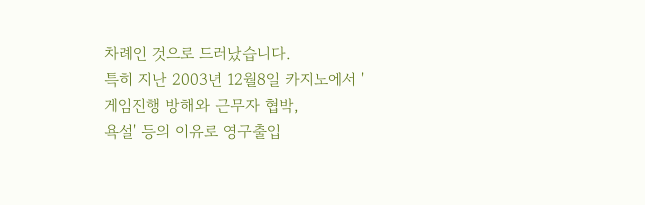차례인 것으로 드러났습니다.
특히 지난 2003년 12월8일 카지노에서 ' 게임진행 방해와 근무자 협박,
욕설' 등의 이유로 영구출입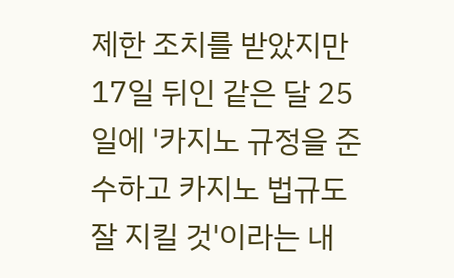제한 조치를 받았지만 17일 뒤인 같은 달 25일에 '카지노 규정을 준수하고 카지노 법규도 잘 지킬 것'이라는 내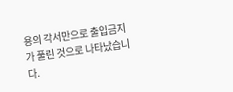용의 각서만으로 출입금지가 풀린 것으로 나타났습니다.